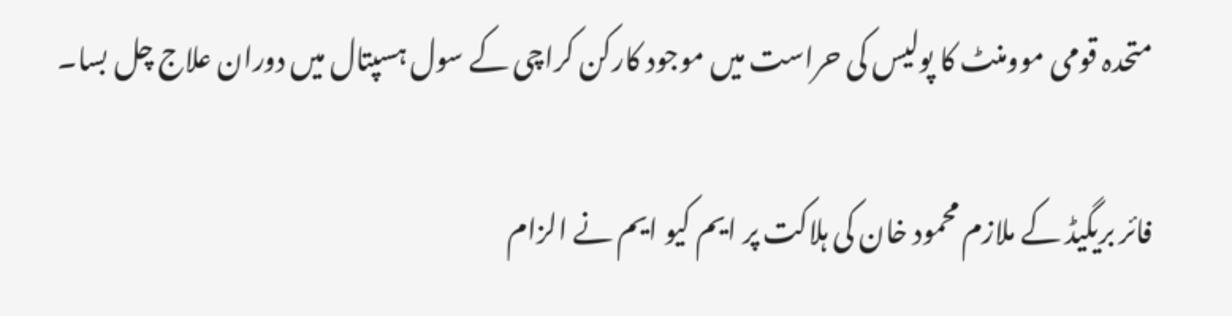متحدہ قومی موومنٹ کا پولیس کی حراست میں موجود کارکن کراچی کے سول ہسپتال میں دوران علاج چل بسا۔

فائر بریگیڈ کے ملازم محمود خان کی ہلاکت پر ایم کیو ایم نے الزام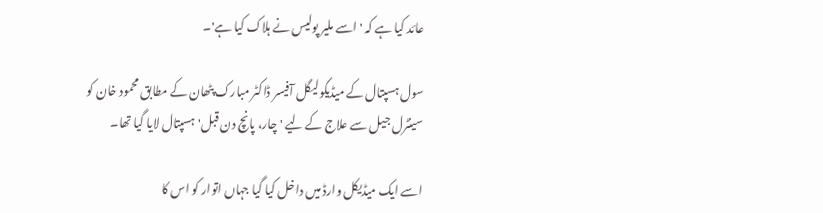عائد کیا ہے کہ 'اسے ملیر پولیس نے ہلاک کیا ہے'۔

سول ہسپتال کے میڈیکولیگل آفیسر ڈاکٹر مبارک پٹھان کے مطابق محمود خان کو سینٹرل جیل سے علاج کے لیے ' چار، پانچ دن قبل' ہسپتال لایا گیا تھا۔

اسے ایک میڈیکل وارڈ میں داخل کیا گیا جہاں اتوار کو اس کا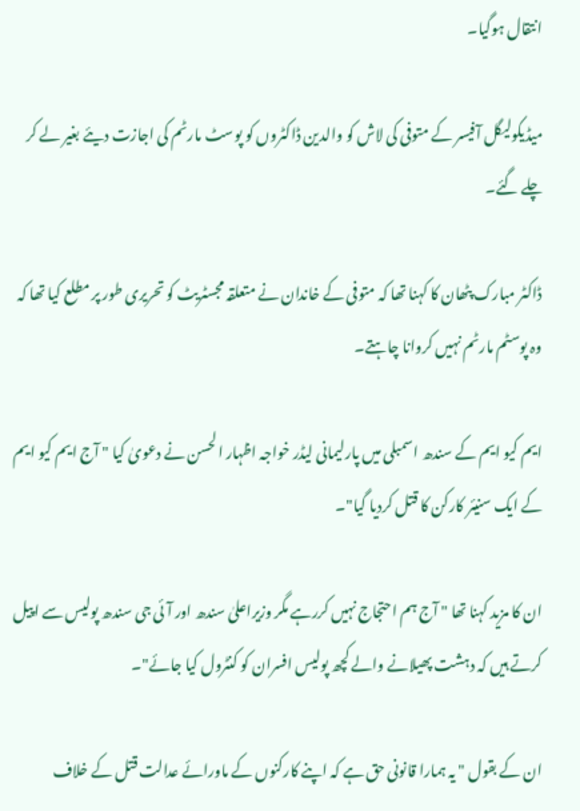انتقال ہوگیا۔

میڈیکولیگل آفیسر کے متوفی کی لاش کو والدین ڈاکٹروں کو پوسٹ مارٹم کی اجازت دیئے بغیر لے کر چلے گئے۔

ڈاکٹر مبارک پٹھان کا کہنا تھا کہ متوفی کے خاندان نے متعلقہ مجسٹریٹ کو تحریری طور پر مطلع کیا تھا کہ وہ پوسٹم مارٹم نہیں کروانا چاہتے۔

ایم کیو ایم کے سندھ اسمبلی میں پارلیمانی لیڈر خواجہ اظہار الحسن نے دعویٰ کیا " آج ایم کیو ایم کے ایک سنیئر کارکن کا قتل کردیا گیا"۔

ان کا مزید کہنا تھا " آج ہم احتجاج نہیں کررہے مگر وزیراعلیٰ سندھ اور آئی جی سندھ پولیس سے اپیل کرتے ہیں کہ دہشت پھیلانے والے کچھ پولیس افسران کو کنٹرول کیا جائے"۔

ان کے بقول " یہ ہمارا قانونی حق ہے کہ اپنے کارکنوں کے ماورائے عدالت قتل کے خلاف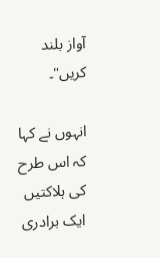آواز بلند کریں"۔

انہوں نے کہا کہ اس طرح کی ہلاکتیں ایک برادری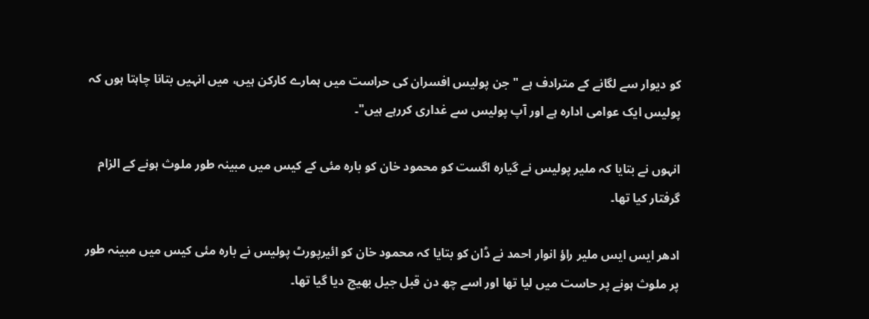کو دیوار سے لگانے کے مترادف ہے " جن پولیس افسران کی حراست میں ہمارے کارکن ہیں، میں انہیں بتانا چاہتا ہوں کہ پولیس ایک عوامی ادارہ ہے اور آپ پولیس سے غداری کررہے ہیں"۔

انہوں نے بتایا کہ ملیر پولیس نے گیارہ اگست کو محمود خان کو بارہ مئی کے کیس میں مبینہ طور ملوث ہونے کے الزام گرفتار کیا تھا۔

ادھر ایس ایس ملیر راؤ انوار احمد نے ڈان کو بتایا کہ محمود خان کو ائیرپورٹ پولیس نے بارہ مئی کیس میں مبینہ طور پر ملوث ہونے پر حاست میں لیا تھا اور اسے چھ دن قبل جیل بھیج دیا گیا تھا۔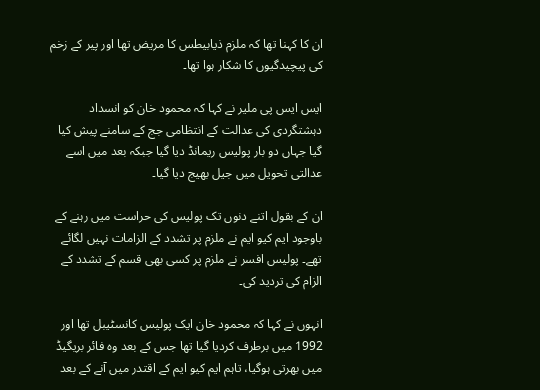ان کا کہنا تھا کہ ملزم ذیابیطس کا مریض تھا اور پیر کے زخم کی پیچیدگیوں کا شکار ہوا تھا۔

ایس ایس پی ملیر نے کہا کہ محمود خان کو انسداد دہشتگردی کی عدالت کے انتظامی جج کے سامنے پیش کیا گیا جہاں دو بار پولیس ریمانڈ دیا گیا جبکہ بعد میں اسے عدالتی تحویل میں جیل بھیج دیا گیا۔

ان کے بقول اتنے دنوں تک پولیس کی حراست میں رہنے کے باوجود ایم کیو ایم نے ملزم پر تشدد کے الزامات نہیں لگائے تھے۔ پولیس افسر نے ملزم پر کسی بھی قسم کے تشدد کے الزام کی تردید کی۔

انہوں نے کہا کہ محمود خان ایک پولیس کانسٹیبل تھا اور 1992 میں برطرف کردیا گیا تھا جس کے بعد وہ فائر بریگیڈ میں بھرتی ہوگیا، تاہم ایم کیو ایم کے اقتدر میں آنے کے بعد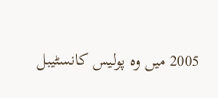2005 میں وہ پولیس کانسٹیبل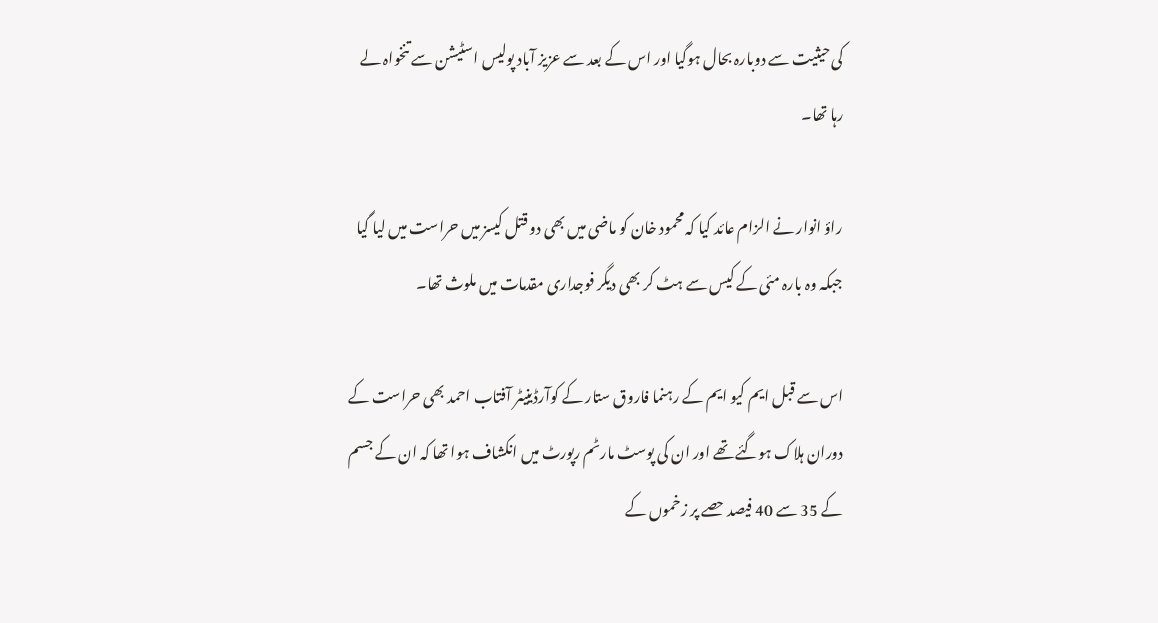کی حیثیت سے دوبارہ بحال ہوگیا اور اس کے بعد سے عزیز آباد پولیس اسٹیشن سے تنخواہ لے رہا تھا۔

راؤ انوار نے الزام عائد کیا کہ محمود خان کو ماضی میں بھی دو قتل کیسز میں حراست میں لیا گیا جبکہ وہ بارہ مئی کے کیس سے ہٹ کر بھی دیگر فوجداری مقدمات میں ملوث تھا۔

اس سے قبل ایم کیو ایم کے رہنما فاروق ستار کے کوآرڈینیٹر آفتاب احمد بھی حراست کے دوران ہلاک ہوگئے تھے اور ان کی پوسٹ مارٹم رپورٹ میں انکشاف ہوا تھا کہ ان کے جسم کے 35 سے 40 فیصد حصے پر زخموں کے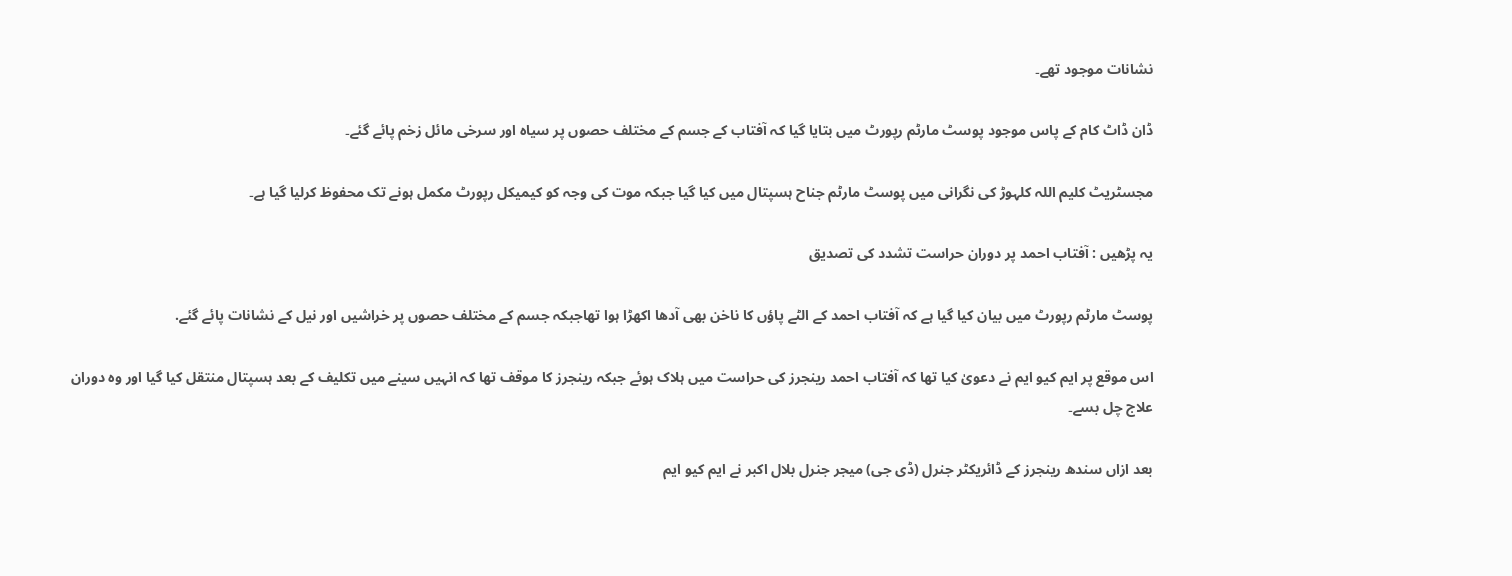نشانات موجود تھے۔

ڈان ڈاٹ کام کے پاس موجود پوسٹ مارٹم رپورٹ میں بتایا گیا کہ آفتاب کے جسم کے مختلف حصوں پر سیاہ اور سرخی مائل زخم پائے گئے۔

مجسٹریٹ کلیم اللہ کلہوڑ کی نگرانی میں پوسٹ مارٹم جناح ہسپتال میں کیا گیا جبکہ موت کی وجہ کو کیمیکل رپورٹ مکمل ہونے تک محفوظ کرلیا گیا ہے۔

یہ پڑھیں : آفتاب احمد پر دوران حراست تشدد کی تصدیق

پوسٹ مارٹم رپورٹ میں بیان کیا گیا ہے کہ آفتاب احمد کے الٹے پاؤں کا ناخن بھی آدھا اکھڑا ہوا تھاجبکہ جسم کے مختلف حصوں پر خراشیں اور نیل کے نشانات پائے گئے.

اس موقع پر ایم کیو ایم نے دعویٰ کیا تھا کہ آفتاب احمد رینجرز کی حراست میں ہلاک ہوئے جبکہ رینجرز کا موقف تھا کہ انہیں سینے میں تکلیف کے بعد ہسپتال منتقل کیا گیا اور وہ دوران علاج چل بسے۔

بعد ازاں سندھ رینجرز کے ڈائریکٹر جنرل (ڈی جی) میجر جنرل بلال اکبر نے ایم کیو ایم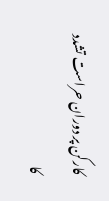کارکن پر دوران حراست تشدد کا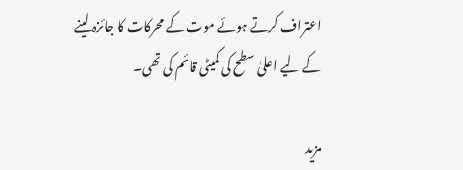اعتراف کرتے ہوئے موت کے محرکات کا جائزہ لینے کے لیے اعلیٰ سطح کی کمیٹی قائم کی تھی۔

مزید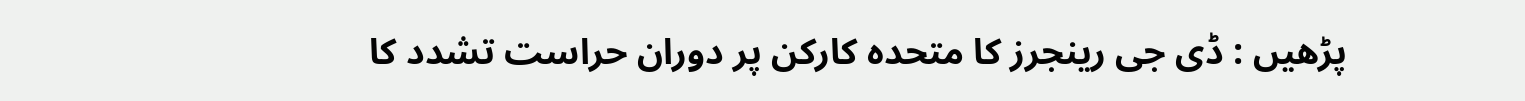پڑھیں : ڈی جی رینجرز کا متحدہ کارکن پر دوران حراست تشدد کا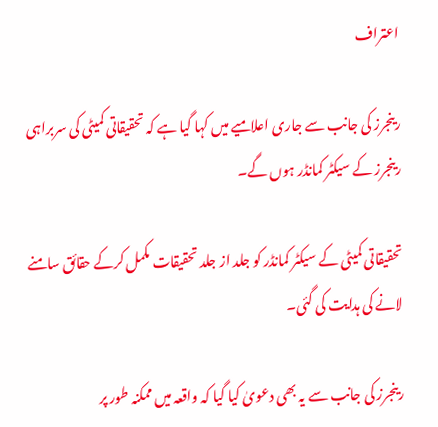اعتراف

رینجرز کی جانب سے جاری اعلامیے میں کہا گیا ہے کہ تحقیقاتی کمیٹی کی سربراہی رینجرز کے سیکٹر کمانڈر ہوں گے۔

تحقیقاتی کمیٹی کے سیکٹر کمانڈر کو جلد از جلد تحقیقات مکمل کرکے حقائق سامنے لانے کی ہدایت کی گئی۔

رینجرز کی جانب سے یہ بھی دعویٰ کیا گیا کہ واقعہ میں ممکنہ طور پر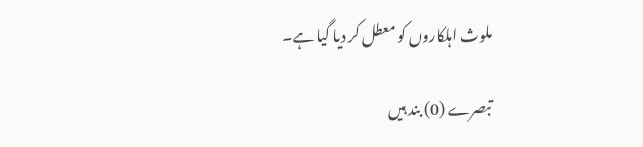ملوث اہلکاروں کو معطل کر دیا گیا ہے۔

تبصرے (0) بند ہیں